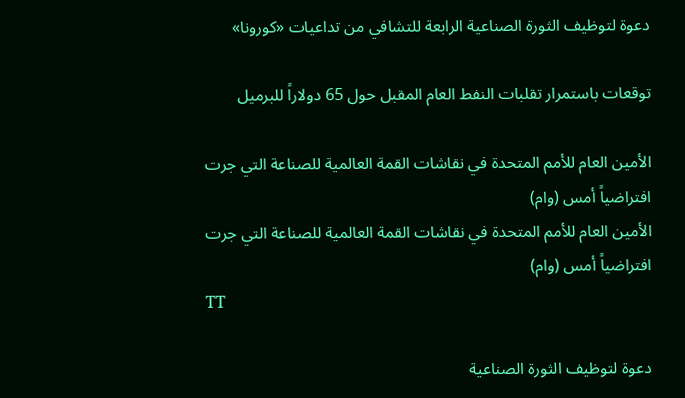دعوة لتوظيف الثورة الصناعية الرابعة للتشافي من تداعيات «كورونا»

توقعات باستمرار تقلبات النفط العام المقبل حول 65 دولاراً للبرميل

الأمين العام للأمم المتحدة في نقاشات القمة العالمية للصناعة التي جرت افتراضياً أمس (وام)
الأمين العام للأمم المتحدة في نقاشات القمة العالمية للصناعة التي جرت افتراضياً أمس (وام)
TT

دعوة لتوظيف الثورة الصناعية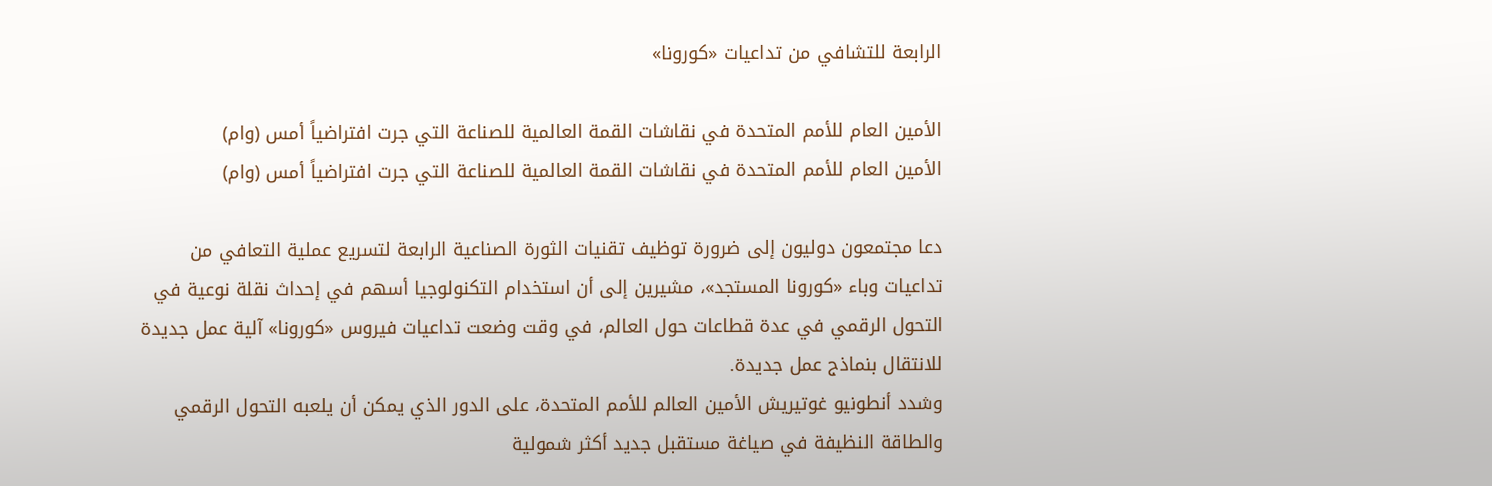الرابعة للتشافي من تداعيات «كورونا»

الأمين العام للأمم المتحدة في نقاشات القمة العالمية للصناعة التي جرت افتراضياً أمس (وام)
الأمين العام للأمم المتحدة في نقاشات القمة العالمية للصناعة التي جرت افتراضياً أمس (وام)

دعا مجتمعون دوليون إلى ضرورة توظيف تقنيات الثورة الصناعية الرابعة لتسريع عملية التعافي من تداعيات وباء «كورونا المستجد»، مشيرين إلى أن استخدام التكنولوجيا أسهم في إحداث نقلة نوعية في التحول الرقمي في عدة قطاعات حول العالم، في وقت وضعت تداعيات فيروس «كورونا» آلية عمل جديدة للانتقال بنماذج عمل جديدة.
وشدد أنطونيو غوتيريش الأمين العالم للأمم المتحدة، على الدور الذي يمكن أن يلعبه التحول الرقمي والطاقة النظيفة في صياغة مستقبل جديد أكثر شمولية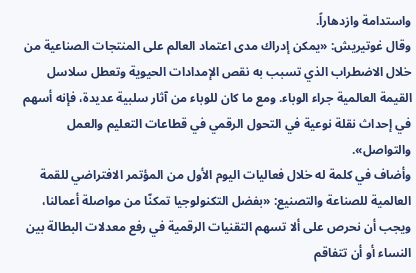واستدامة وازدهاراً.
وقال غوتيريش: «يمكن إدراك مدى اعتماد العالم على المنتجات الصناعية من خلال الاضطراب الذي تسبب به نقص الإمدادات الحيوية وتعطل سلاسل القيمة العالمية جراء الوباء. ومع ما كان للوباء من آثار سلبية عديدة، فإنه أسهم في إحداث نقلة نوعية في التحول الرقمي في قطاعات التعليم والعمل والتواصل».
وأضاف في كلمة له خلال فعاليات اليوم الأول من المؤتمر الافتراضي للقمة العالمية للصناعة والتصنيع: «بفضل التكنولوجيا تمكنّا من مواصلة أعمالنا، ويجب أن نحرص على ألا تسهم التقنيات الرقمية في رفع معدلات البطالة بين النساء أو أن تتفاقم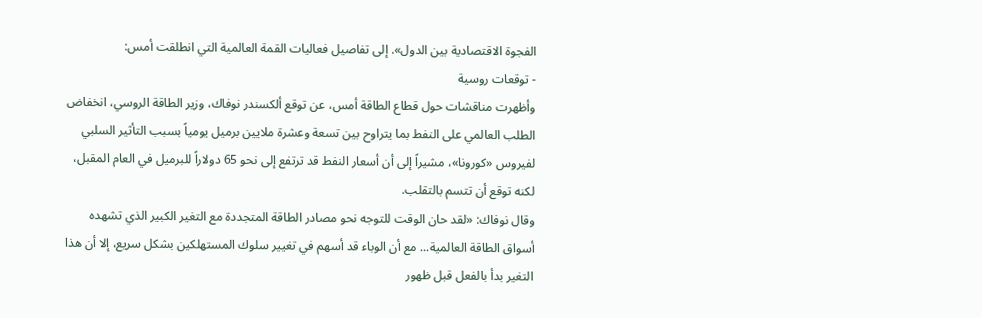الفجوة الاقتصادية بين الدول». إلى تفاصيل فعاليات القمة العالمية التي انطلقت أمس:
- توقعات روسية
وأظهرت مناقشات حول قطاع الطاقة أمس، عن توقع ألكسندر نوفاك، وزير الطاقة الروسي، انخفاض الطلب العالمي على النفط بما يتراوح بين تسعة وعشرة ملايين برميل يومياً بسبب التأثير السلبي لفيروس «كورونا»، مشيراً إلى أن أسعار النفط قد ترتفع إلى نحو 65 دولاراً للبرميل في العام المقبل، لكنه توقع أن تتسم بالتقلب.
وقال نوفاك: «لقد حان الوقت للتوجه نحو مصادر الطاقة المتجددة مع التغير الكبير الذي تشهده أسواق الطاقة العالمية... مع أن الوباء قد أسهم في تغيير سلوك المستهلكين بشكل سريع، إلا أن هذا التغير بدأ بالفعل قبل ظهور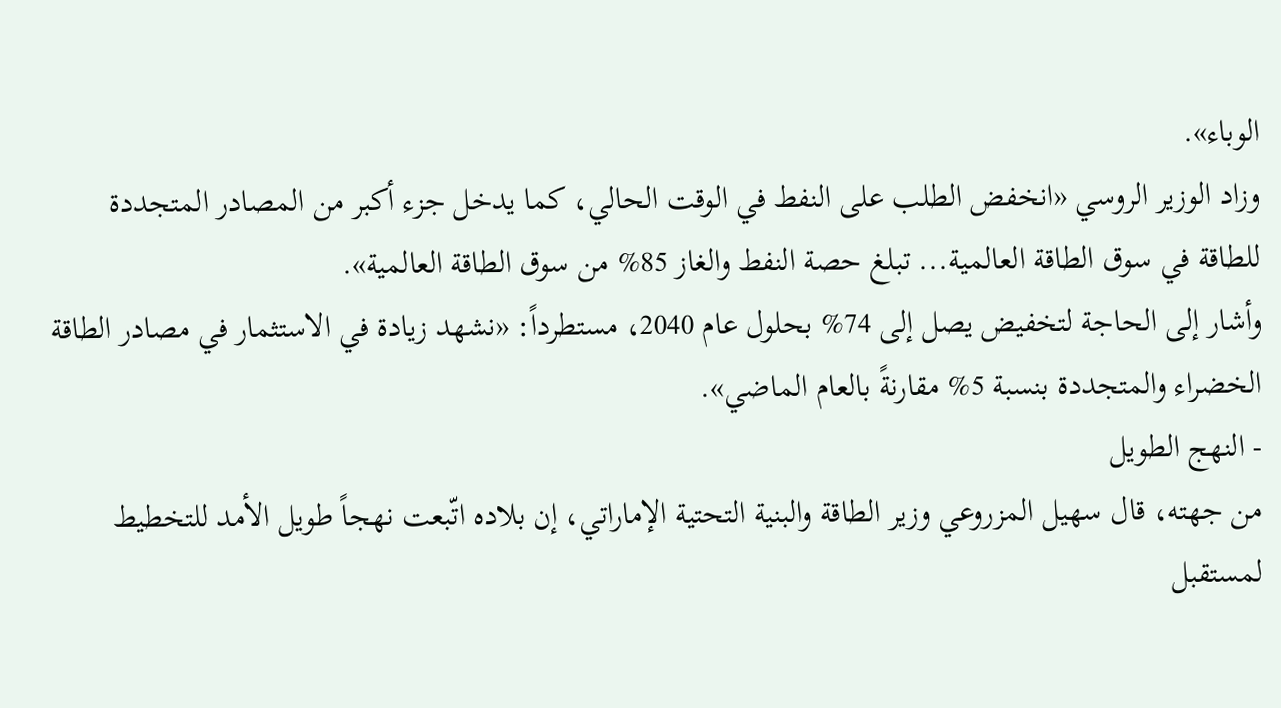الوباء».
وزاد الوزير الروسي «انخفض الطلب على النفط في الوقت الحالي، كما يدخل جزء أكبر من المصادر المتجددة للطاقة في سوق الطاقة العالمية... تبلغ حصة النفط والغاز 85% من سوق الطاقة العالمية».
وأشار إلى الحاجة لتخفيض يصل إلى 74% بحلول عام 2040، مستطرداً: «نشهد زيادة في الاستثمار في مصادر الطاقة الخضراء والمتجددة بنسبة 5% مقارنةً بالعام الماضي».
- النهج الطويل
من جهته، قال سهيل المزروعي وزير الطاقة والبنية التحتية الإماراتي، إن بلاده اتّبعت نهجاً طويل الأمد للتخطيط لمستقبل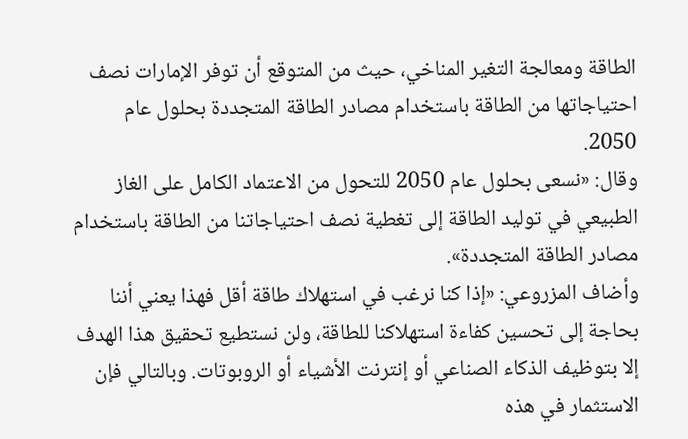الطاقة ومعالجة التغير المناخي، حيث من المتوقع أن توفر الإمارات نصف احتياجاتها من الطاقة باستخدام مصادر الطاقة المتجددة بحلول عام 2050.
وقال: «نسعى بحلول عام 2050 للتحول من الاعتماد الكامل على الغاز الطبيعي في توليد الطاقة إلى تغطية نصف احتياجاتنا من الطاقة باستخدام مصادر الطاقة المتجددة».
وأضاف المزروعي: «إذا كنا نرغب في استهلاك طاقة أقل فهذا يعني أننا بحاجة إلى تحسين كفاءة استهلاكنا للطاقة، ولن نستطيع تحقيق هذا الهدف إلا بتوظيف الذكاء الصناعي أو إنترنت الأشياء أو الروبوتات. وبالتالي فإن الاستثمار في هذه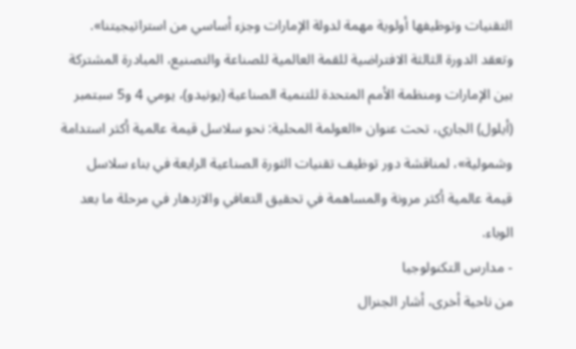التقنيات وتوظيفها أولوية مهمة لدولة الإمارات وجزء أساسي من استراتيجيتنا».
وتعقد الدورة الثالثة الافتراضية للقمة العالمية للصناعة والتصنيع، المبادرة المشتركة بين الإمارات ومنظمة الأمم المتحدة للتنمية الصناعية (يونيدو)، يومي 4 و5 سبتمبر (أيلول) الجاري، تحت عنوان «العولمة المحلية: نحو سلاسل قيمة عالمية أكثر استدامة وشمولية»، لمناقشة دور توظيف تقنيات الثورة الصناعية الرابعة في بناء سلاسل قيمة عالمية أكثر مرونة والمساهمة في تحقيق التعافي والازدهار في مرحلة ما بعد الوباء.
- مدارس التكنولوجيا
من ناحية أخرى، أشار الجنرال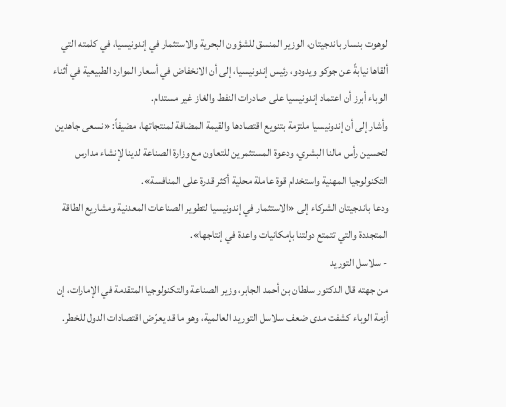لوهوت بنسار باندجيتان، الوزير المنسق للشؤون البحرية والاستثمار في إندونيسيا، في كلمته التي ألقاها نيابةً عن جوكو ويدودو، رئيس إندونيسيا، إلى أن الانخفاض في أسعار الموارد الطبيعية في أثناء الوباء أبرز أن اعتماد إندونيسيا على صادرات النفط والغاز غير مستدام.
وأشار إلى أن إندونيسيا ملتزمة بتنويع اقتصادها والقيمة المضافة لمنتجاتها، مضيفاً: «نسعى جاهدين لتحسين رأس مالنا البشري، ودعوة المستثمرين للتعاون مع وزارة الصناعة لدينا لإنشاء مدارس التكنولوجيا المهنية واستخدام قوة عاملة محلية أكثر قدرة على المنافسة».
ودعا باندجيتان الشركاء إلى «الاستثمار في إندونيسيا لتطوير الصناعات المعدنية ومشاريع الطاقة المتجددة والتي تتمتع دولتنا بإمكانيات واعدة في إنتاجها».
- سلاسل التوريد
من جهته قال الدكتور سلطان بن أحمد الجابر، وزير الصناعة والتكنولوجيا المتقدمة في الإمارات، إن أزمة الوباء كشفت مدى ضعف سلاسل التوريد العالمية، وهو ما قد يعرّض اقتصادات الدول للخطر.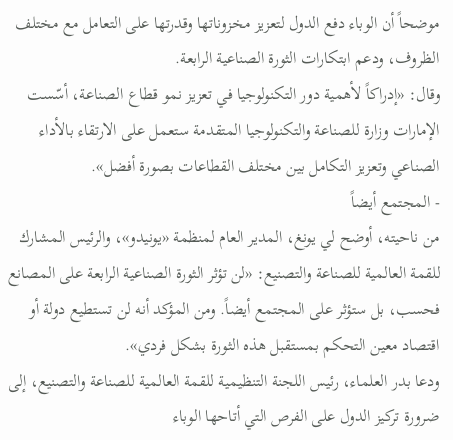موضحاً أن الوباء دفع الدول لتعزيز مخزوناتها وقدرتها على التعامل مع مختلف الظروف، ودعم ابتكارات الثورة الصناعية الرابعة.
وقال: «إدراكاً لأهمية دور التكنولوجيا في تعزيز نمو قطاع الصناعة، أسّست الإمارات وزارة للصناعة والتكنولوجيا المتقدمة ستعمل على الارتقاء بالأداء الصناعي وتعزيز التكامل بين مختلف القطاعات بصورة أفضل».
- المجتمع أيضاً
من ناحيته، أوضح لي يونغ، المدير العام لمنظمة «يونيدو»، والرئيس المشارك للقمة العالمية للصناعة والتصنيع: «لن تؤثر الثورة الصناعية الرابعة على المصانع فحسب، بل ستؤثر على المجتمع أيضاً. ومن المؤكد أنه لن تستطيع دولة أو اقتصاد معين التحكم بمستقبل هذه الثورة بشكل فردي».
ودعا بدر العلماء، رئيس اللجنة التنظيمية للقمة العالمية للصناعة والتصنيع، إلى ضرورة تركيز الدول على الفرص التي أتاحها الوباء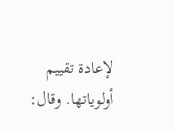لإعادة تقييم أولوياتها. وقال: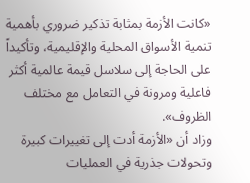«كانت الأزمة بمثابة تذكير ضروري بأهمية تنمية الأسواق المحلية والإقليمية، وتأكيداً على الحاجة إلى سلاسل قيمة عالمية أكثر فاعلية ومرونة في التعامل مع مختلف الظروف».
وزاد أن «الأزمة أدت إلى تغييرات كبيرة وتحولات جذرية في العمليات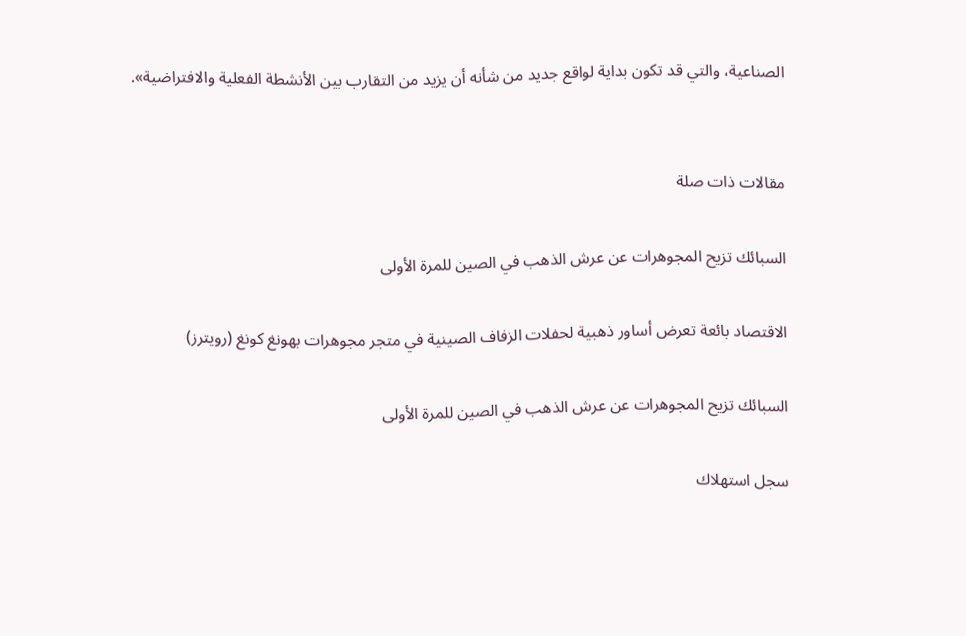الصناعية، والتي قد تكون بداية لواقع جديد من شأنه أن يزيد من التقارب بين الأنشطة الفعلية والافتراضية».


مقالات ذات صلة

السبائك تزيح المجوهرات عن عرش الذهب في الصين للمرة الأولى

الاقتصاد بائعة تعرض أساور ذهبية لحفلات الزفاف الصينية في متجر مجوهرات بهونغ كونغ (رويترز)

السبائك تزيح المجوهرات عن عرش الذهب في الصين للمرة الأولى

سجل استهلاك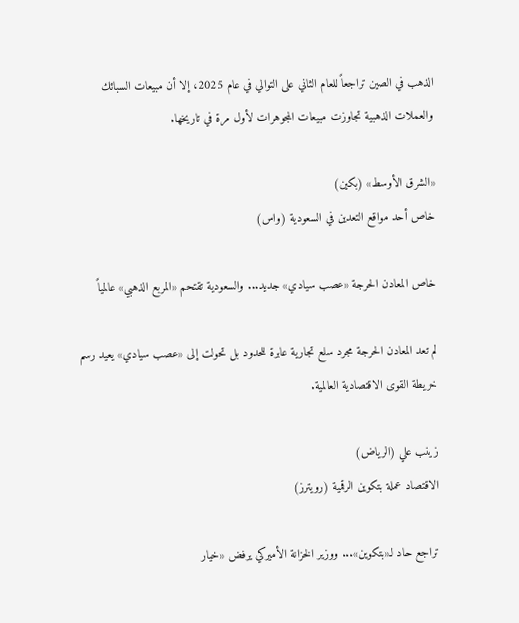الذهب في الصين تراجعاً للعام الثاني على التوالي في عام 2025، إلا أن مبيعات السبائك والعملات الذهبية تجاوزت مبيعات المجوهرات لأول مرة في تاريخها.

«الشرق الأوسط» (بكين)
خاص أحد مواقع التعدين في السعودية (واس)

خاص المعادن الحرجة «عصب سيادي» جديد... والسعودية تقتحم «المربع الذهبي» عالمياً

لم تعد المعادن الحرجة مجرد سلع تجارية عابرة للحدود بل تحولت إلى «عصب سيادي» يعيد رسم خريطة القوى الاقتصادية العالمية.

زينب علي (الرياض)
الاقتصاد عملة بتكوين الرقمية (رويترز)

تراجع حاد لـ«بتكوين»... ووزير الخزانة الأميركي يرفض «خيار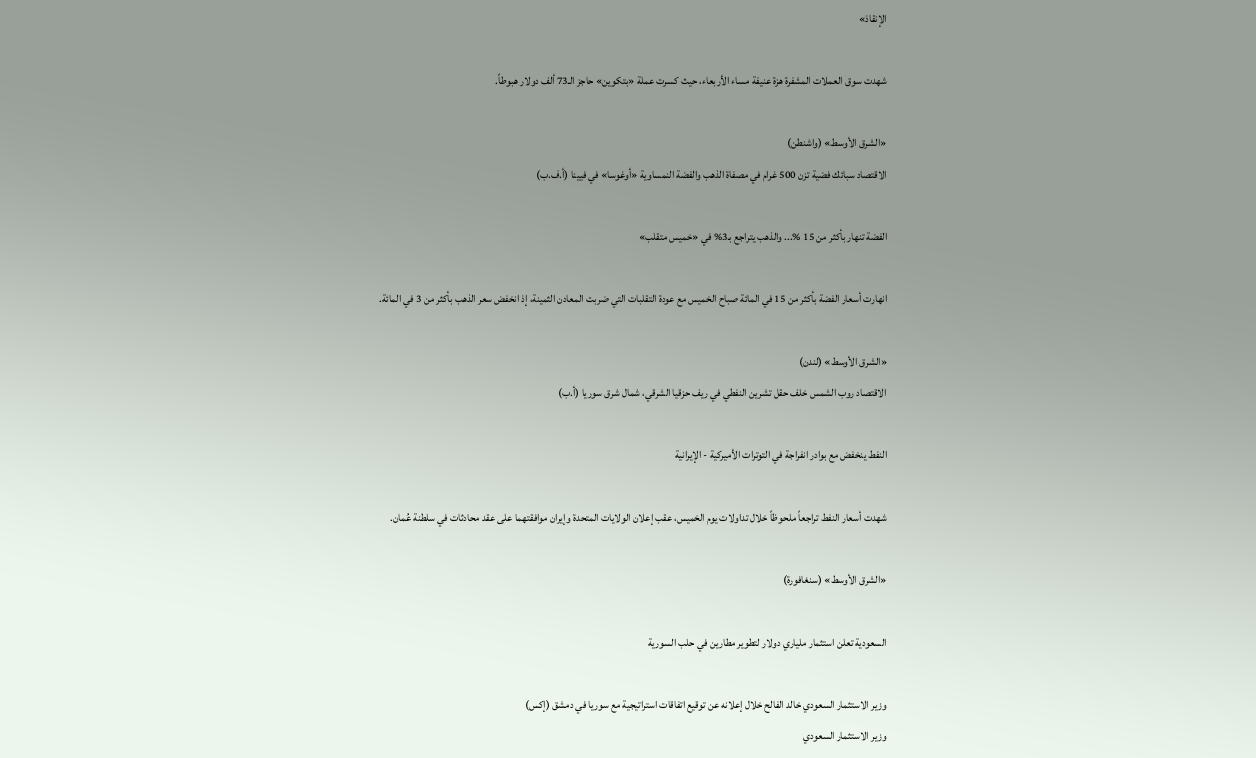الإنقاذ»

شهدت سوق العملات المشفرة هزة عنيفة مساء الأربعاء، حيث كسرت عملة «بتكوين» حاجز الـ73 ألف دولار هبوطاً.

«الشرق الأوسط» (واشنطن)
الاقتصاد سبائك فضية تزن 500 غرام في مصفاة الذهب والفضة النمساوية «أوغوسا» في فيينا (أ.ف.ب)

الفضة تنهار بأكثر من 15 %... والذهب يتراجع بـ3% في «خميس متقلب»

انهارت أسعار الفضة بأكثر من 15 في المائة صباح الخميس مع عودة التقلبات التي ضربت المعادن الثمينة، إذ انخفض سعر الذهب بأكثر من 3 في المائة.

«الشرق الأوسط» (لندن)
الاقتصاد روب الشمس خلف حقل تشرين النفطي في ريف حزقيا الشرقي، شمال شرق سوريا (أ.ب)

النفط ينخفض مع بوادر انفراجة في التوترات الأميركية - الإيرانية

شهدت أسعار النفط تراجعاً ملحوظاً خلال تداولات يوم الخميس، عقب إعلان الولايات المتحدة وإيران موافقتهما على عقد محادثات في سلطنة عُمان.

«الشرق الأوسط» (سنغافورة)

السعودية تعلن استثمار ملياري دولار لتطوير مطارين في حلب السورية

وزير الاستثمار السعودي خالد الفالح خلال إعلانه عن توقيع اتفاقات استراتيجية مع سوريا في دمشق (إكس)
وزير الاستثمار السعودي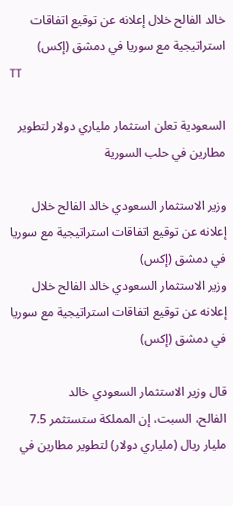خالد الفالح خلال إعلانه عن توقيع اتفاقات استراتيجية مع سوريا في دمشق (إكس)
TT

السعودية تعلن استثمار ملياري دولار لتطوير مطارين في حلب السورية

وزير الاستثمار السعودي خالد الفالح خلال إعلانه عن توقيع اتفاقات استراتيجية مع سوريا في دمشق (إكس)
وزير الاستثمار السعودي خالد الفالح خلال إعلانه عن توقيع اتفاقات استراتيجية مع سوريا في دمشق (إكس)

قال وزير الاستثمار السعودي ‌خالد الفالح، ‌السبت، إن المملكة ‌ستستثمر 7.5 مليار ريال (ملياري دولار) لتطوير ‌مطارين في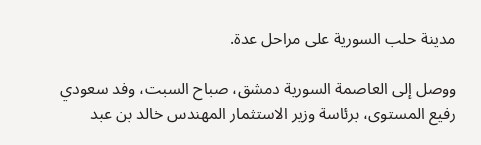مدينة حلب السورية على مراحل عدة.

ووصل إلى العاصمة السورية دمشق، صباح السبت، وفد سعودي رفيع المستوى، برئاسة وزير الاستثمار المهندس خالد بن عبد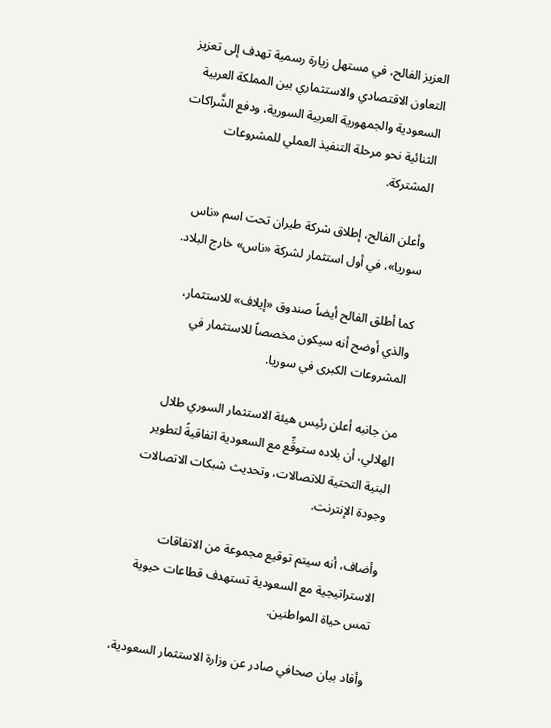العزيز الفالح، في مستهل زيارة رسمية تهدف إلى تعزيز التعاون الاقتصادي والاستثماري بين المملكة العربية السعودية والجمهورية العربية السورية، ودفع الشَّراكات الثنائية نحو مرحلة التنفيذ العملي للمشروعات المشتركة.

وأعلن الفالح، إطلاق شركة طيران تحت اسم «ناس سوريا»، في أول استثمار لشركة «ناس» خارج البلاد.

كما أطلق الفالح أيضاً صندوق «إيلاف» للاستثمار، والذي أوضح أنه سيكون مخصصاً للاستثمار في المشروعات الكبرى في سوريا.

من جانبه أعلن رئيس هيئة الاستثمار السوري طلال الهلالي، أن بلاده ستوقِّع مع السعودية اتفاقيةً لتطوير البنية التحتية للاتصالات، وتحديث شبكات الاتصالات وجودة الإنترنت.

وأضاف، أنه سيتم توقيع مجموعة من الاتفاقات الاستراتيجية مع السعودية تستهدف قطاعات حيوية تمس حياة المواطنين.

وأفاد بيان صحافي صادر عن وزارة الاستثمار السعودية،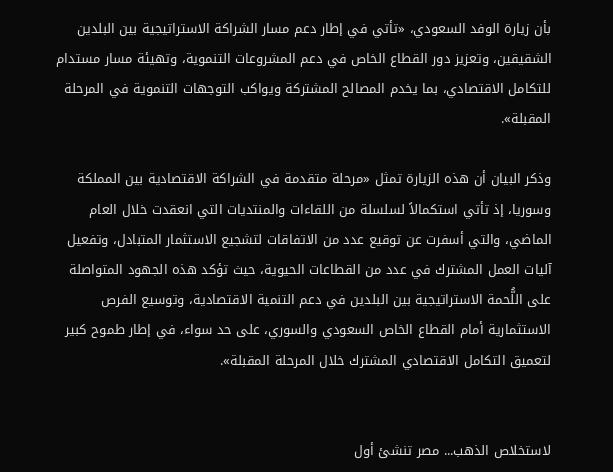بأن زيارة الوفد السعودي، «تأتي في إطار دعم مسار الشراكة الاستراتيجية بين البلدين الشقيقين، وتعزيز دور القطاع الخاص في دعم المشروعات التنموية، وتهيئة مسار مستدام للتكامل الاقتصادي، بما يخدم المصالح المشتركة ويواكب التوجهات التنموية في المرحلة المقبلة».

وذكر البيان أن هذه الزيارة تمثل «مرحلة متقدمة في الشراكة الاقتصادية بين المملكة وسوريا، إذ تأتي استكمالاً لسلسلة من اللقاءات والمنتديات التي انعقدت خلال العام الماضي، والتي أسفرت عن توقيع عدد من الاتفاقات لتشجيع الاستثمار المتبادل، وتفعيل آليات العمل المشترك في عدد من القطاعات الحيوية، حيث تؤكد هذه الجهود المتواصلة على اللُّحمة الاستراتيجية بين البلدين في دعم التنمية الاقتصادية، وتوسيع الفرص الاستثمارية أمام القطاع الخاص السعودي والسوري، على حد سواء، في إطار طموح كبير لتعميق التكامل الاقتصادي المشترك خلال المرحلة المقبلة».


لاستخلاص الذهب... مصر تنشئ أول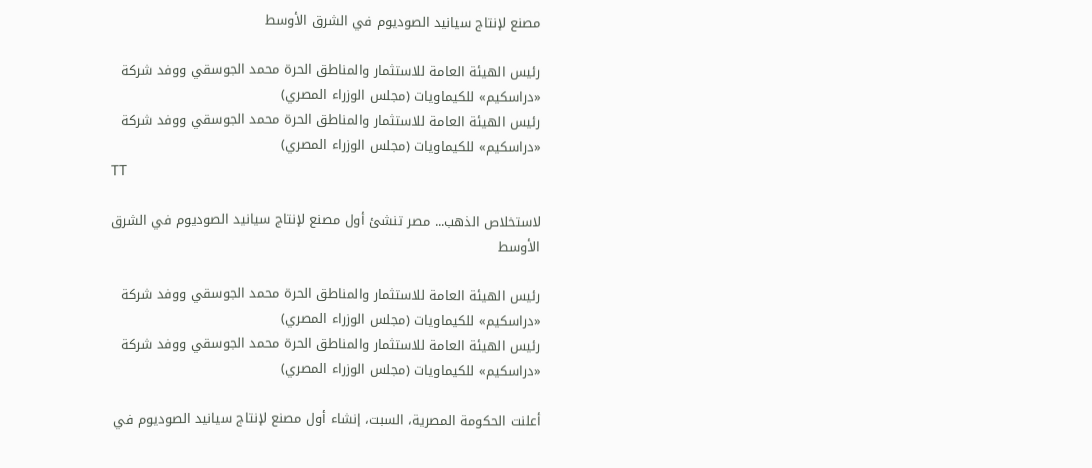مصنع لإنتاج سيانيد الصوديوم في الشرق الأوسط

رئيس الهيئة العامة للاستثمار والمناطق الحرة محمد الجوسقي ووفد شركة «دراسكيم» للكيماويات (مجلس الوزراء المصري)
رئيس الهيئة العامة للاستثمار والمناطق الحرة محمد الجوسقي ووفد شركة «دراسكيم» للكيماويات (مجلس الوزراء المصري)
TT

لاستخلاص الذهب... مصر تنشئ أول مصنع لإنتاج سيانيد الصوديوم في الشرق الأوسط

رئيس الهيئة العامة للاستثمار والمناطق الحرة محمد الجوسقي ووفد شركة «دراسكيم» للكيماويات (مجلس الوزراء المصري)
رئيس الهيئة العامة للاستثمار والمناطق الحرة محمد الجوسقي ووفد شركة «دراسكيم» للكيماويات (مجلس الوزراء المصري)

أعلنت الحكومة المصرية، السبت، إنشاء أول مصنع لإنتاج سيانيد الصوديوم في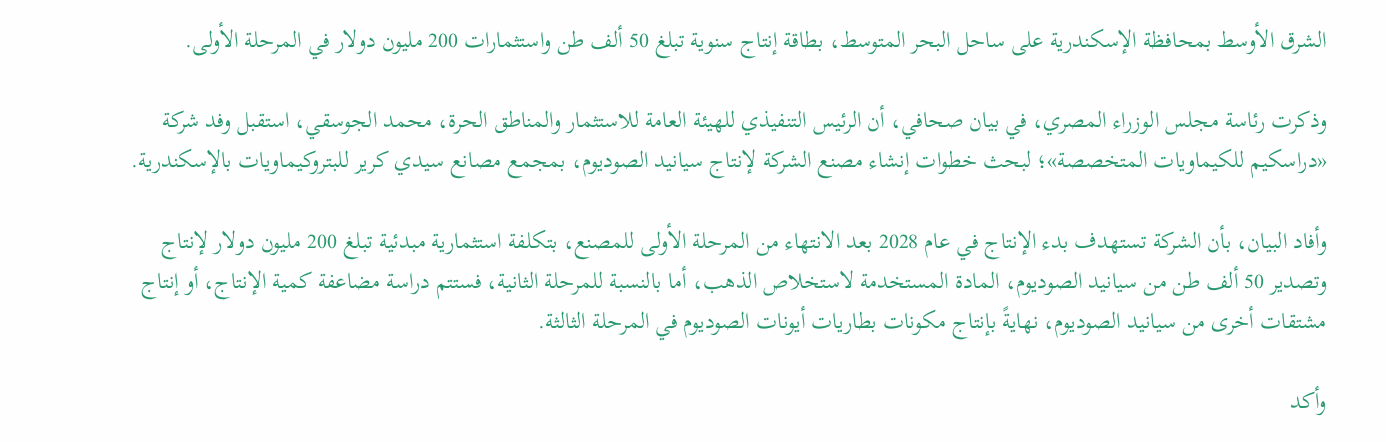الشرق الأوسط بمحافظة الإسكندرية على ساحل البحر المتوسط، بطاقة إنتاج سنوية تبلغ 50 ألف طن واستثمارات 200 مليون دولار في المرحلة الأولى.

وذكرت رئاسة مجلس الوزراء المصري، في بيان صحافي، أن الرئيس التنفيذي للهيئة العامة للاستثمار والمناطق الحرة، محمد الجوسقي، استقبل وفد شركة «دراسكيم للكيماويات المتخصصة»؛ لبحث خطوات إنشاء مصنع الشركة لإنتاج سيانيد الصوديوم، بمجمع مصانع سيدي كرير للبتروكيماويات بالإسكندرية.

وأفاد البيان، بأن الشركة تستهدف بدء الإنتاج في عام 2028 بعد الانتهاء من المرحلة الأولى للمصنع، بتكلفة استثمارية مبدئية تبلغ 200 مليون دولار لإنتاج وتصدير 50 ألف طن من سيانيد الصوديوم، المادة المستخدمة لاستخلاص الذهب، أما بالنسبة للمرحلة الثانية، فستتم دراسة مضاعفة كمية الإنتاج، أو إنتاج مشتقات أخرى من سيانيد الصوديوم، نهايةً بإنتاج مكونات بطاريات أيونات الصوديوم في المرحلة الثالثة.

وأكد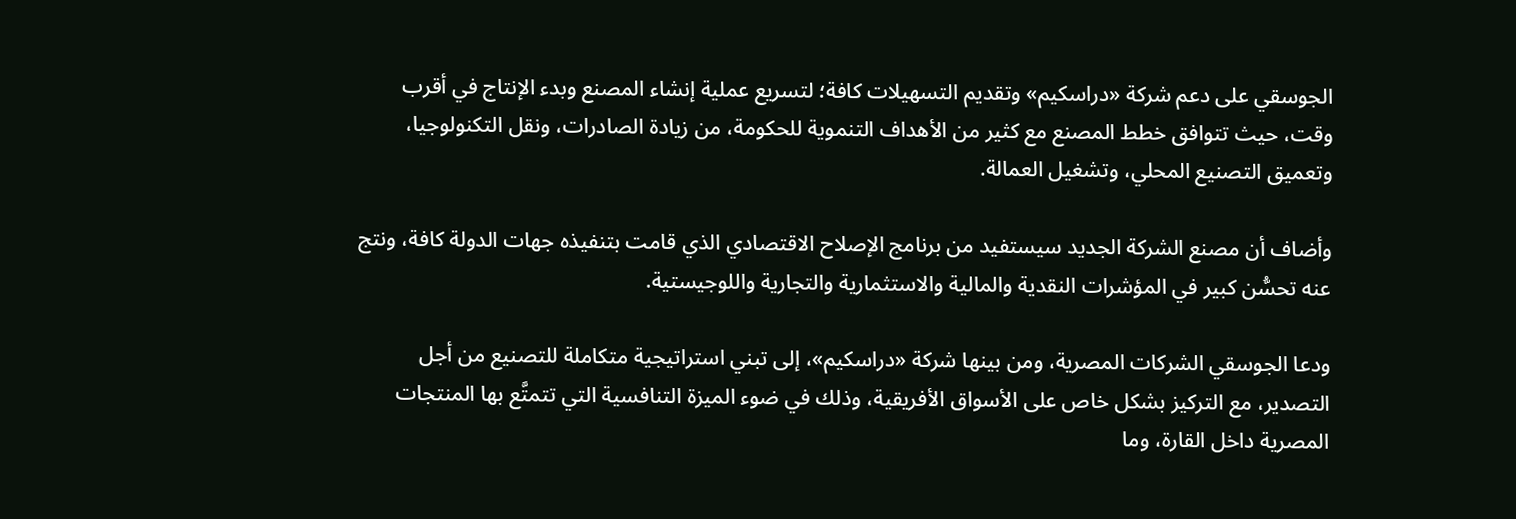الجوسقي على دعم شركة «دراسكيم» وتقديم التسهيلات كافة؛ لتسريع عملية إنشاء المصنع وبدء الإنتاج في أقرب وقت، حيث تتوافق خطط المصنع مع كثير من الأهداف التنموية للحكومة، من زيادة الصادرات، ونقل التكنولوجيا، وتعميق التصنيع المحلي، وتشغيل العمالة.

وأضاف أن مصنع الشركة الجديد سيستفيد من برنامج الإصلاح الاقتصادي الذي قامت بتنفيذه جهات الدولة كافة، ونتج عنه تحسُّن كبير في المؤشرات النقدية والمالية والاستثمارية والتجارية واللوجيستية.

ودعا الجوسقي الشركات المصرية، ومن بينها شركة «دراسكيم»، إلى تبني استراتيجية متكاملة للتصنيع من أجل التصدير، مع التركيز بشكل خاص على الأسواق الأفريقية، وذلك في ضوء الميزة التنافسية التي تتمتَّع بها المنتجات المصرية داخل القارة، وما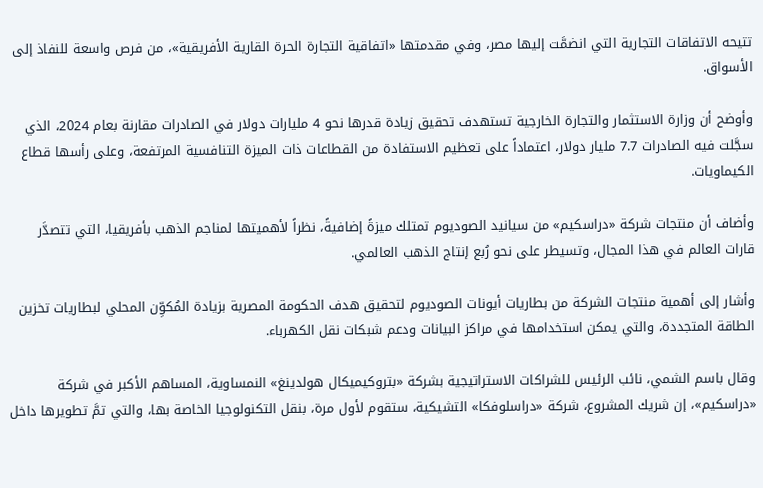تتيحه الاتفاقات التجارية التي انضمَّت إليها مصر، وفي مقدمتها «اتفاقية التجارة الحرة القارية الأفريقية»، من فرص واسعة للنفاذ إلى الأسواق.

وأوضح أن وزارة الاستثمار والتجارة الخارجية تستهدف تحقيق زيادة قدرها نحو 4 مليارات دولار في الصادرات مقارنة بعام 2024، الذي سجَّلت فيه الصادرات 7.7 مليار دولار، اعتماداً على تعظيم الاستفادة من القطاعات ذات الميزة التنافسية المرتفعة، وعلى رأسها قطاع الكيماويات.

وأضاف أن منتجات شركة «دراسكيم» من سيانيد الصوديوم تمتلك ميزةً إضافيةً، نظراً لأهميتها لمناجم الذهب بأفريقيا، التي تتصدَّر قارات العالم في هذا المجال، وتسيطر على نحو رُبع إنتاج الذهب العالمي.

وأشار إلى أهمية منتجات الشركة من بطاريات أيونات الصوديوم لتحقيق هدف الحكومة المصرية بزيادة المُكوِّن المحلي لبطاريات تخزين الطاقة المتجددة، والتي يمكن استخدامها في مراكز البيانات ودعم شبكات نقل الكهرباء.

وقال باسم الشمي، نائب الرئيس للشراكات الاستراتيجية بشركة «بتروكيميكال هولدينغ» النمساوية، المساهم الأكبر في شركة «دراسكيم»، إن شريك المشروع، شركة «دراسلوفكا» التشيكية، ستقوم لأول مرة، بنقل التكنولوجيا الخاصة بها، والتي تمَّ تطويرها داخل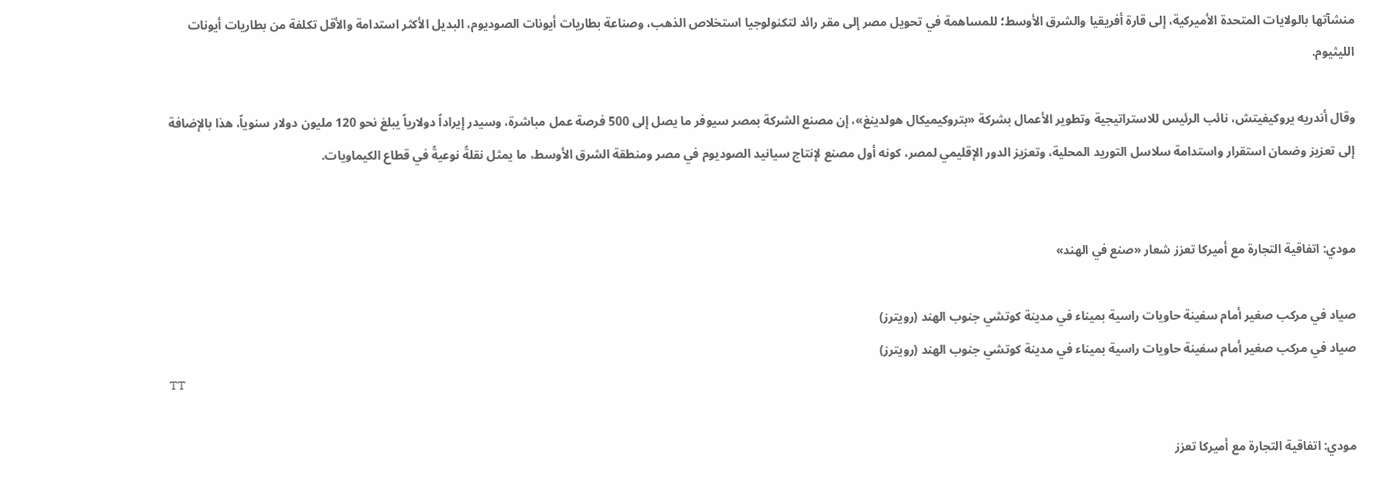منشآتها بالولايات المتحدة الأميركية، إلى قارة أفريقيا والشرق الأوسط؛ للمساهمة في تحويل مصر إلى مقر رائد لتكنولوجيا استخلاص الذهب، وصناعة بطاريات أيونات الصوديوم، البديل الأكثر استدامة والأقل تكلفة من بطاريات أيونات الليثيوم.

وقال أندريه يروكيفيتش، نائب الرئيس للاستراتيجية وتطوير الأعمال بشركة «بتروكيميكال هولدينغ»، إن مصنع الشركة بمصر سيوفر ما يصل إلى 500 فرصة عمل مباشرة، وسيدر إيراداً دولارياً يبلغ نحو 120 مليون دولار سنوياً، هذا بالإضافة إلى تعزيز وضمان استقرار واستدامة سلاسل التوريد المحلية، وتعزيز الدور الإقليمي لمصر، كونه أول مصنع لإنتاج سيانيد الصوديوم في مصر ومنطقة الشرق الأوسط، ما يمثل نقلةً نوعيةً في قطاع الكيماويات.


مودي: اتفاقية التجارة مع أميركا تعزز شعار «صنع في الهند»

صياد في مركب صغير أمام سفينة حاويات راسية بميناء في مدينة كوتشي جنوب الهند (رويترز)
صياد في مركب صغير أمام سفينة حاويات راسية بميناء في مدينة كوتشي جنوب الهند (رويترز)
TT

مودي: اتفاقية التجارة مع أميركا تعزز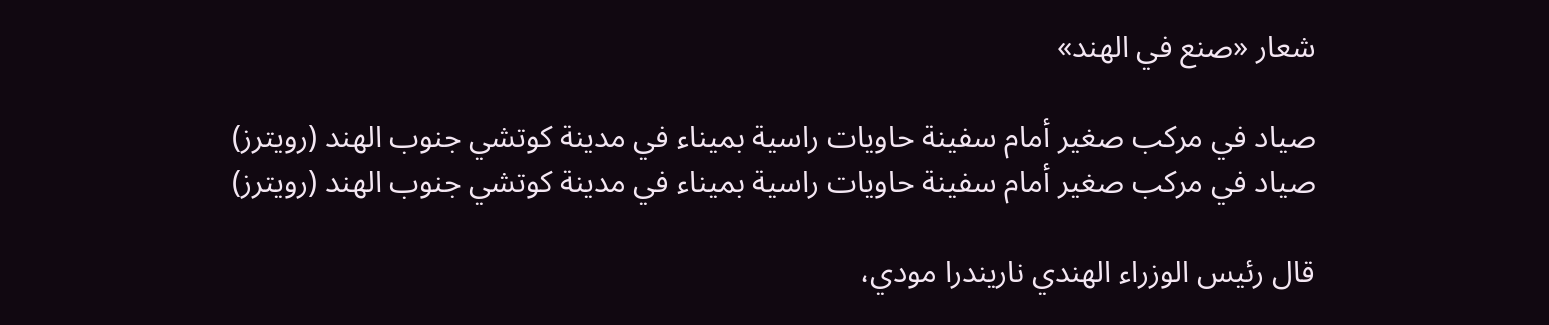شعار «صنع في الهند»

صياد في مركب صغير أمام سفينة حاويات راسية بميناء في مدينة كوتشي جنوب الهند (رويترز)
صياد في مركب صغير أمام سفينة حاويات راسية بميناء في مدينة كوتشي جنوب الهند (رويترز)

قال رئيس الوزراء الهندي ناريندرا مودي،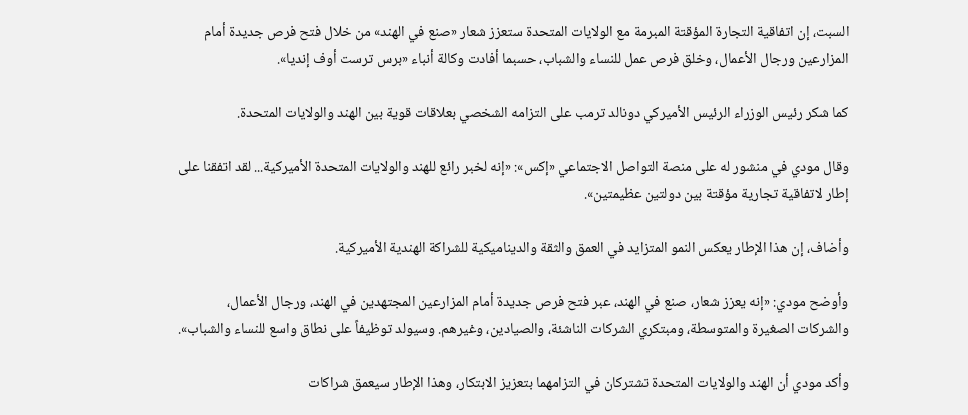السبت، إن اتفاقية التجارة المؤقتة المبرمة مع الولايات المتحدة ستعزز شعار «صنع في الهند» من خلال فتح فرص جديدة أمام المزارعين ورجال الأعمال، وخلق فرص عمل للنساء والشباب، حسبما أفادت وكالة أنباء «برس ترست أوف إنديا».

كما شكر رئيس الوزراء الرئيس الأميركي دونالد ترمب على التزامه الشخصي بعلاقات قوية بين الهند والولايات المتحدة.

وقال مودي في منشور له على منصة التواصل الاجتماعي «إكس»: «إنه لخبر رائع للهند والولايات المتحدة الأميركية... لقد اتفقنا على إطار لاتفاقية تجارية مؤقتة بين دولتين عظيمتين».

وأضاف، إن هذا الإطار يعكس النمو المتزايد في العمق والثقة والديناميكية للشراكة الهندية الأميركية.

وأوضح مودي: «إنه يعزز شعار، صنع في الهند، عبر فتح فرص جديدة أمام المزارعين المجتهدين في الهند، ورجال الأعمال، والشركات الصغيرة والمتوسطة، ومبتكري الشركات الناشئة، والصيادين، وغيرهم. وسيولد توظيفاً على نطاق واسع للنساء والشباب».

وأكد مودي أن الهند والولايات المتحدة تشتركان في التزامهما بتعزيز الابتكار، وهذا الإطار سيعمق شراكات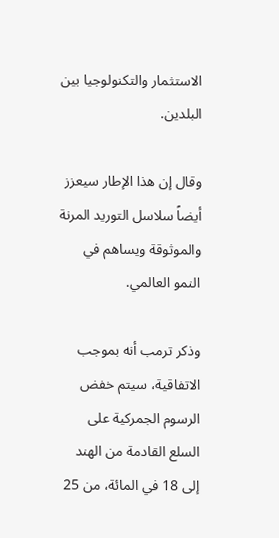الاستثمار والتكنولوجيا بين البلدين.

وقال إن هذا الإطار سيعزز أيضاً سلاسل التوريد المرنة والموثوقة ويساهم في النمو العالمي.

وذكر ترمب أنه بموجب الاتفاقية، سيتم خفض الرسوم الجمركية على السلع القادمة من الهند إلى 18 في المائة، من 25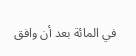في المائة بعد أن وافق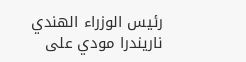رئيس الوزراء الهندي ناريندرا مودي على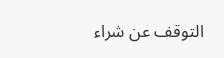التوقف عن شراء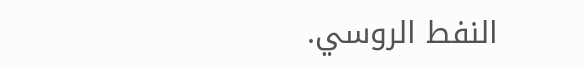النفط الروسي.